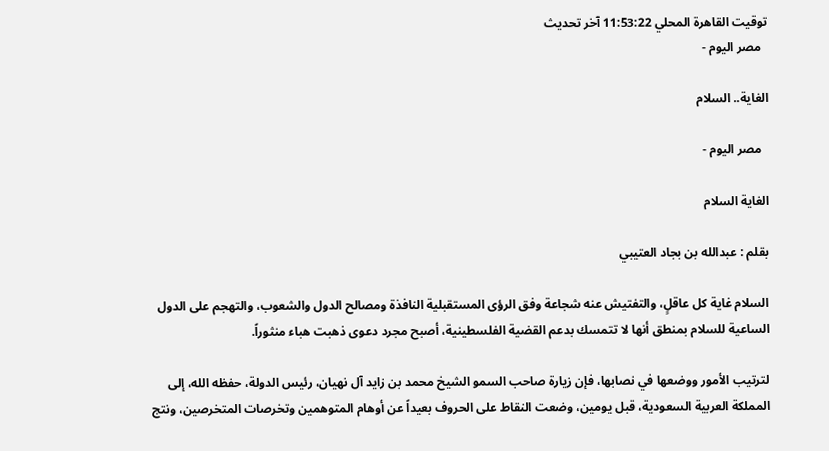توقيت القاهرة المحلي 11:53:22 آخر تحديث
  مصر اليوم -

الغاية.. السلام

  مصر اليوم -

الغاية السلام

بقلم : عبدالله بن بجاد العتيبي

السلام غاية كل عاقلٍ، والتفتيش عنه شجاعة وفق الرؤى المستقبلية النافذة ومصالح الدول والشعوب، والتهجم على الدول الساعية للسلام بمنطق أنها لا تتمسك بدعم القضية الفلسطينية، أصبح مجرد دعوى ذهبت هباء منثوراً.

لترتيب الأمور ووضعها في نصابها، فإن زيارة صاحب السمو الشيخ محمد بن زايد آل نهيان، رئيس الدولة، حفظه الله، إلى المملكة العربية السعودية، قبل يومين، وضعت النقاط على الحروف بعيداً عن أوهام المتوهمين وتخرصات المتخرصين، ونتج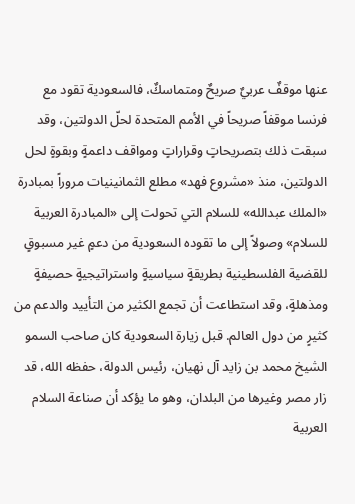عنها موقفٌ عربيٌ صريحٌ ومتماسكٌ، فالسعودية تقود مع فرنسا موقفاً صريحاً في الأمم المتحدة لحلّ الدولتين، وقد سبقت ذلك بتصريحاتٍ وقراراتٍ ومواقف داعمةٍ وبقوةٍ لحل الدولتين، منذ «مشروع فهد» مطلع الثمانينيات مروراً بمبادرة «الملك عبدالله» للسلام التي تحولت إلى «المبادرة العربية للسلام» وصولاً إلى ما تقوده السعودية من دعمٍ غير مسبوقٍ للقضية الفلسطينية بطريقةٍ سياسيةٍ واستراتيجيةٍ حصيفةٍ ومذهلةٍ، وقد استطاعت أن تجمع الكثير من التأييد والدعم من كثيرٍ من دول العالم. قبل زيارة السعودية كان صاحب السمو الشيخ محمد بن زايد آل نهيان، رئيس الدولة، حفظه الله، قد زار مصر وغيرها من البلدان، وهو ما يؤكد أن صناعة السلام العربية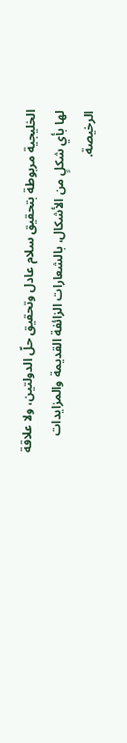الخليجية مربوطة بتحقيق سلام عادل وتحقيق حلّ الدولتين، ولا علاقة لها بأي شكلٍ من الأشكال، بالشعارات الزائفة القديمة والمزايدات الرخيصة.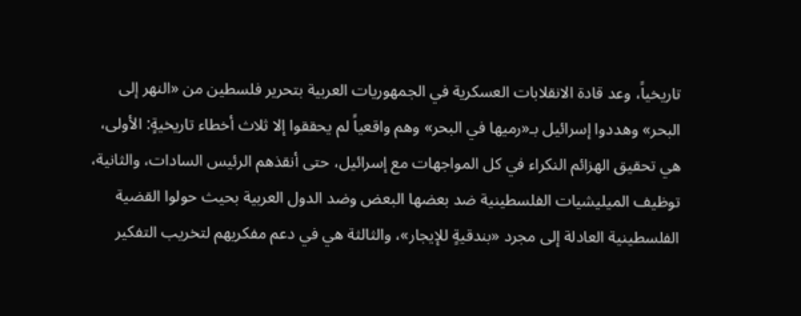تاريخياً، وعد قادة الانقلابات العسكرية في الجمهوريات العربية بتحرير فلسطين من «النهر إلى البحر» وهددوا إسرائيل بـ«رميها في البحر» وهم واقعياً لم يحققوا إلا ثلاث أخطاء تاريخيةٍ: الأولى، هي تحقيق الهزائم النكراء في كل المواجهات مع إسرائيل، حتى أنقذهم الرئيس السادات، والثانية، توظيف الميليشيات الفلسطينية ضد بعضها البعض وضد الدول العربية بحيث حولوا القضية الفلسطينية العادلة إلى مجرد «بندقيةٍ للإيجار»، والثالثة هي في دعم مفكريهم لتخريب التفكير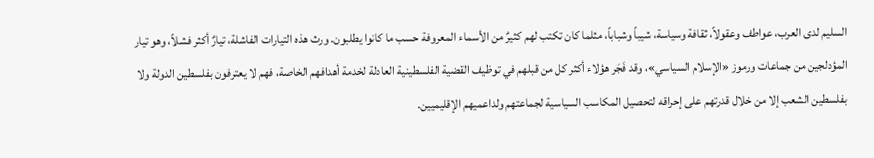السليم لدى العرب، عواطف وعقولاً، ثقافة وسياسة، شيباً وشباباً، مثلما كان تكتب لهم كثيرٌ من الأسماء المعروفة حسب ما كانوا يطلبون. ورث هذه التيارات الفاشلة، تيارٌ أكثر فشلاً، وهو تيار المؤدلجين من جماعات ورموز «الإسلام السياسي»، وقد فَجَر هؤلاء أكثر كل من قبلهم في توظيف القضية الفلسطينية العادلة لخدمة أهدافهم الخاصة، فهم لا يعترفون بفلسطين الدولة ولا بفلسطين الشعب إلا من خلال قدرتهم على إحراقه لتحصيل المكاسب السياسية لجماعتهم ولداعميهم الإقليميين.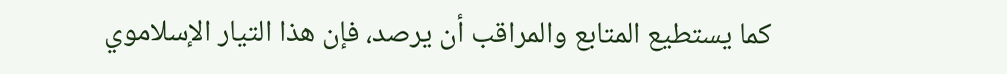كما يستطيع المتابع والمراقب أن يرصد، فإن هذا التيار الإسلاموي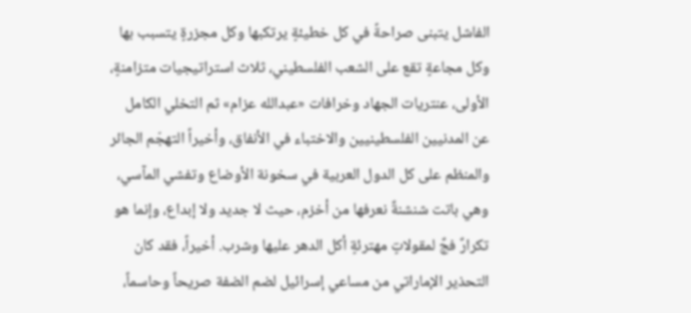الفاشل يتبنى صراحةً في كل خطيئةٍ يرتكبها وكل مجزرةٍ يتسبب بها وكل مجاعةٍ تقع على الشعب الفلسطيني، ثلاث استراتيجيات متزامنةٍ، الأولى، عنتريات الجهاد وخرافات «عبدالله عزام» ثم التخلي الكامل عن المدنيين الفلسطينيين والاختباء في الأنفاق، وأخيراً التهجّم الجائر والمنظم على كل الدول العربية في سخونة الأوضاع وتفشي المآسي، وهي باتت شنشنةٌ نعرفها من أخزم، حيث لا جديد ولا إبداع، وإنما هو تكرارٌ فجٌ لمقولاتٍ مهترئةٍ أكل الدهر عليها وشرب. أخيراً، فقد كان التحذير الإماراتي من مساعي إسرائيل لضم الضفة صريحاً وحاسماً،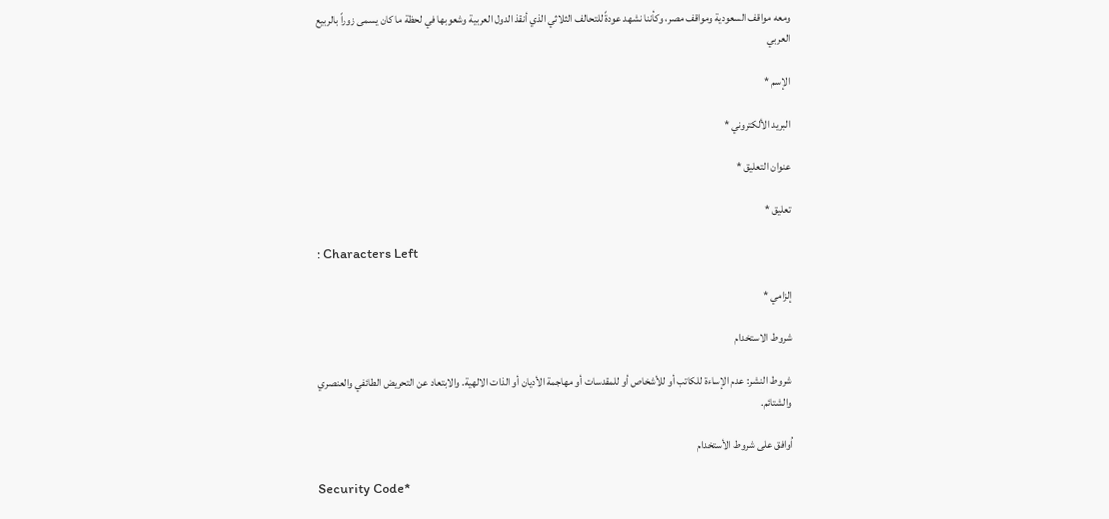ومعه مواقف السعودية ومواقف مصر، وكأننا نشهد عودةً للتحالف الثلاثي الذي أنقذ الدول العربية وشعوبها في لحظة ما كان يسمى زوراً بالربيع العربي

الإسم *

البريد الألكتروني *

عنوان التعليق *

تعليق *

: Characters Left

إلزامي *

شروط الاستخدام

شروط النشر: عدم الإساءة للكاتب أو للأشخاص أو للمقدسات أو مهاجمة الأديان أو الذات الالهية. والابتعاد عن التحريض الطائفي والعنصري والشتائم.

اُوافق على شروط الأستخدام

Security Code*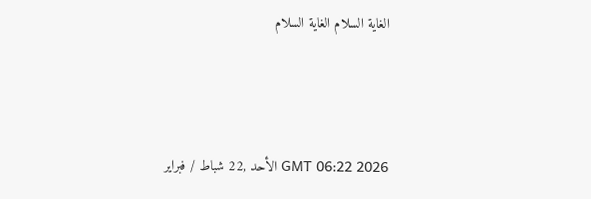الغاية السلام الغاية السلام



GMT 06:22 2026 الأحد ,22 شباط / فبراير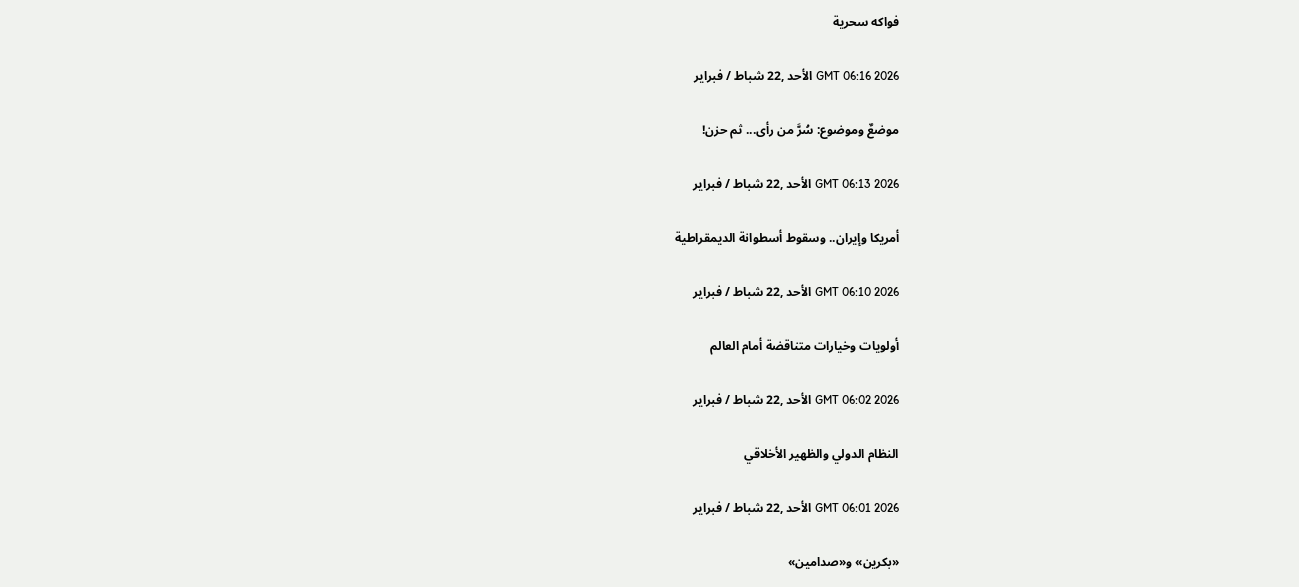فواكه سحرية

GMT 06:16 2026 الأحد ,22 شباط / فبراير

موضعٌ وموضوع: سُرَّ من رأى... ثم حزن!

GMT 06:13 2026 الأحد ,22 شباط / فبراير

أمريكا وإيران.. وسقوط أسطوانة الديمقراطية

GMT 06:10 2026 الأحد ,22 شباط / فبراير

أولويات وخيارات متناقضة أمام العالم

GMT 06:02 2026 الأحد ,22 شباط / فبراير

النظام الدولي والظهير الأخلاقي

GMT 06:01 2026 الأحد ,22 شباط / فبراير

«بكرين» و«صدامين»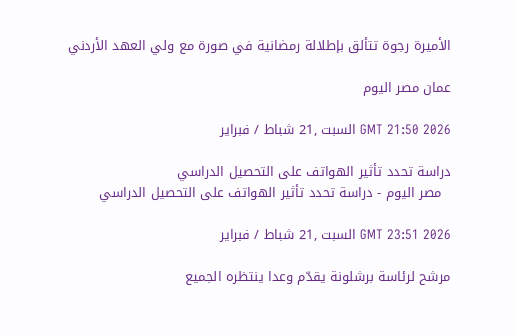الأميرة رجوة تتألق بإطلالة رمضانية في صورة مع ولي العهد الأردني

عمان مصر اليوم

GMT 21:50 2026 السبت ,21 شباط / فبراير

دراسة تحدد تأثير الهواتف على التحصيل الدراسي
  مصر اليوم - دراسة تحدد تأثير الهواتف على التحصيل الدراسي

GMT 23:51 2026 السبت ,21 شباط / فبراير

مرشح لرئاسة برشلونة يقدّم وعدا ينتظره الجميع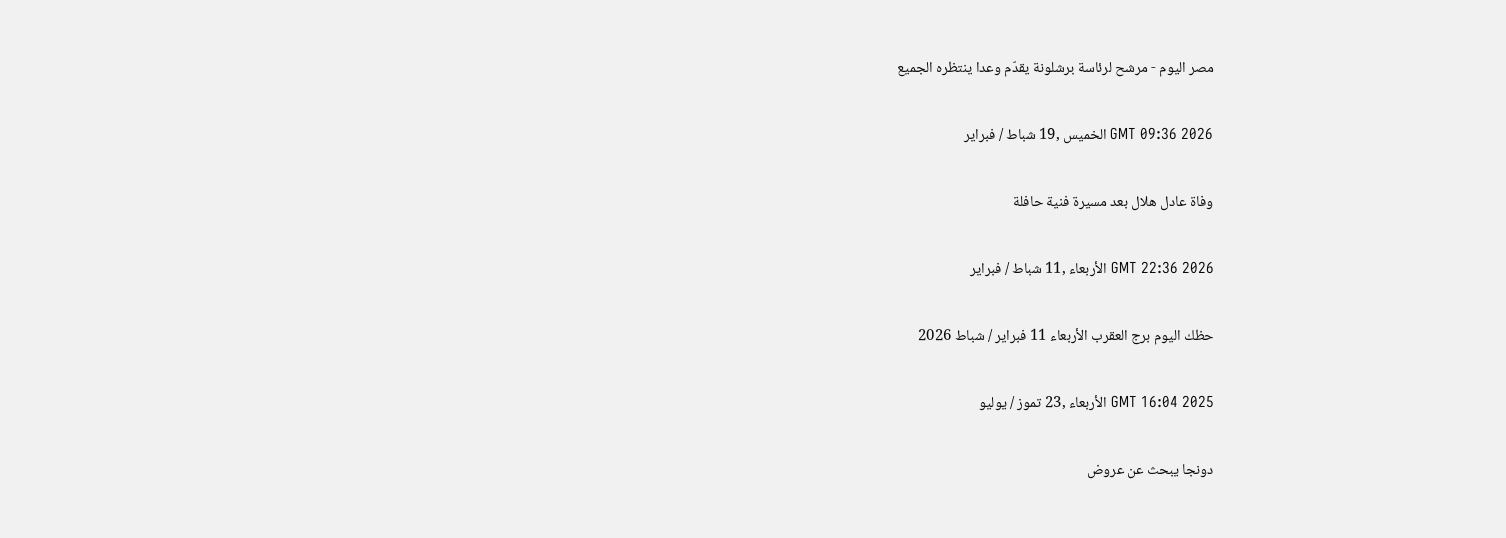مصر اليوم - مرشح لرئاسة برشلونة يقدّم وعدا ينتظره الجميع

GMT 09:36 2026 الخميس ,19 شباط / فبراير

وفاة عادل هلال بعد مسيرة فنية حافلة

GMT 22:36 2026 الأربعاء ,11 شباط / فبراير

حظك اليوم برج العقرب الأربعاء 11 فبراير / شباط 2026

GMT 16:04 2025 الأربعاء ,23 تموز / يوليو

دونجا يبحث عن عروض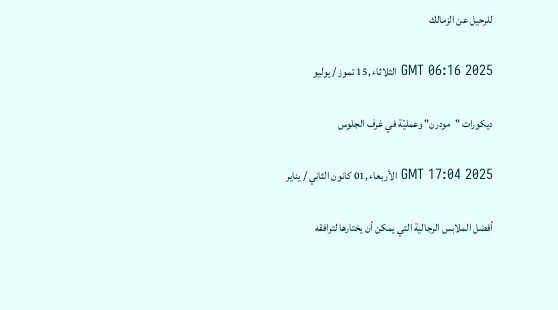للرحيل عن الزمالك

GMT 06:16 2025 الثلاثاء ,15 تموز / يوليو

ديكورات "مودرن" وعمليّة في غرف الجلوس

GMT 17:04 2025 الأربعاء ,01 كانون الثاني / يناير

أفضل الملابس الرجالية التي يمكن أن يختارها لترافقه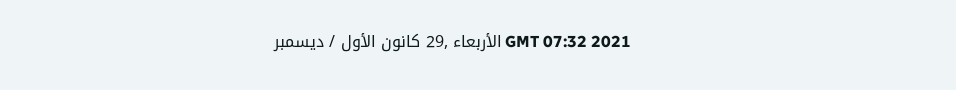GMT 07:32 2021 الأربعاء ,29 كانون الأول / ديسمبر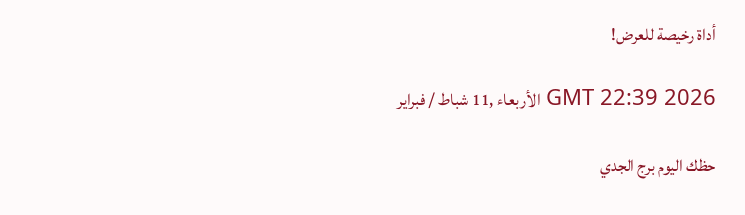أداة رخيصة للعرض!

GMT 22:39 2026 الأربعاء ,11 شباط / فبراير

حظك اليوم برج الجدي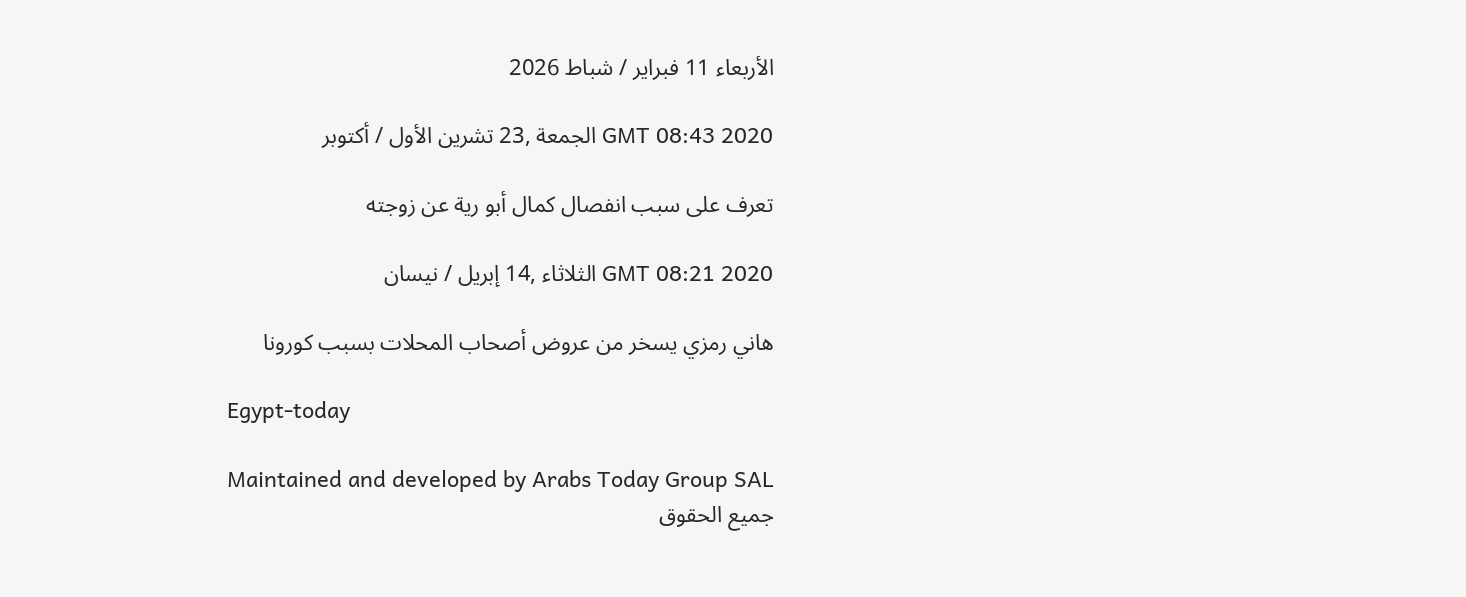الأربعاء 11 فبراير / شباط 2026

GMT 08:43 2020 الجمعة ,23 تشرين الأول / أكتوبر

تعرف على سبب انفصال كمال أبو رية عن زوجته

GMT 08:21 2020 الثلاثاء ,14 إبريل / نيسان

هاني رمزي يسخر من عروض أصحاب المحلات بسبب كورونا

Egypt-today

Maintained and developed by Arabs Today Group SAL
جميع الحقوق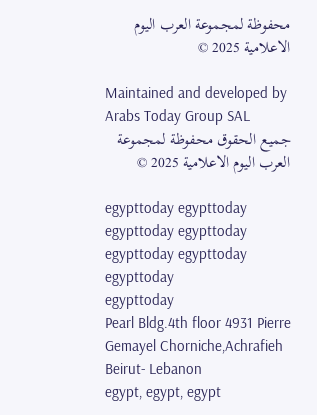محفوظة لمجموعة العرب اليوم الاعلامية 2025 ©

Maintained and developed by Arabs Today Group SAL
جميع الحقوق محفوظة لمجموعة العرب اليوم الاعلامية 2025 ©

egypttoday egypttoday egypttoday egypttoday
egypttoday egypttoday egypttoday
egypttoday
Pearl Bldg.4th floor 4931 Pierre Gemayel Chorniche,Achrafieh Beirut- Lebanon
egypt, egypt, egypt